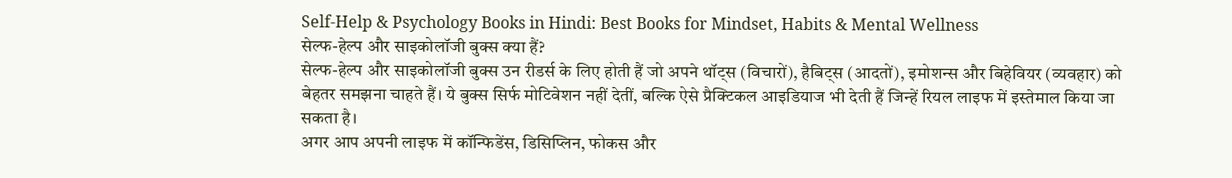Self-Help & Psychology Books in Hindi: Best Books for Mindset, Habits & Mental Wellness
सेल्फ-हेल्प और साइकोलॉजी बुक्स क्या हैं?
सेल्फ-हेल्प और साइकोलॉजी बुक्स उन रीडर्स के लिए होती हैं जो अपने थॉट्स (विचारों), हैबिट्स (आदतों), इमोशन्स और बिहेवियर (व्यवहार) को बेहतर समझना चाहते हैं। ये बुक्स सिर्फ मोटिवेशन नहीं देतीं, बल्कि ऐसे प्रैक्टिकल आइडियाज भी देती हैं जिन्हें रियल लाइफ में इस्तेमाल किया जा सकता है।
अगर आप अपनी लाइफ में कॉन्फिडेंस, डिसिप्लिन, फोकस और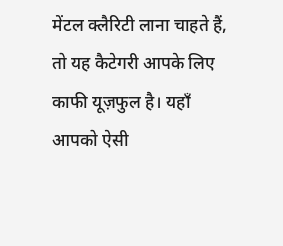मेंटल क्लैरिटी लाना चाहते हैं, तो यह कैटेगरी आपके लिए काफी यूज़फुल है। यहाँ आपको ऐसी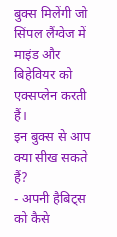बुक्स मिलेंगी जो सिंपल लैंग्वेज में माइंड और बिहेवियर को एक्सप्लेन करती हैं।
इन बुक्स से आप क्या सीख सकते हैं?
- अपनी हैबिट्स को कैसे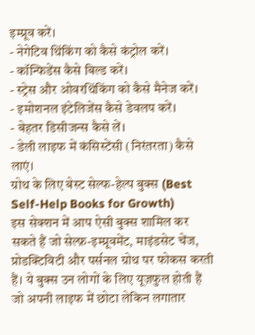इम्प्रूव करें।
- नेगेटिव थिंकिंग को कैसे कंट्रोल करें।
- कॉन्फिडेंस कैसे बिल्ड करें।
- स्ट्रेस और ओवरथिंकिंग को कैसे मैनेज करें।
- इमोशनल इंटेलिजेंस कैसे डेवलप करें।
- बेहतर डिसीजन्स कैसे लें।
- डेली लाइफ में कंसिस्टेंसी (निरंतरता) कैसे लाएं।
ग्रोथ के लिए बेस्ट सेल्फ-हेल्प बुक्स (Best Self-Help Books for Growth)
इस सेक्शन में आप ऐसी बुक्स शामिल कर सकते हैं जो सेल्फ़-इम्प्रूवमेंट, माइंडसेट चेंज, प्रोडक्टिविटी और पर्सनल ग्रोथ पर फोकस करती हैं। ये बुक्स उन लोगों के लिए यूज़फुल होती हैं जो अपनी लाइफ में छोटा लेकिन लगातार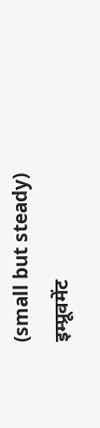(small but steady) इम्प्रूवमेंट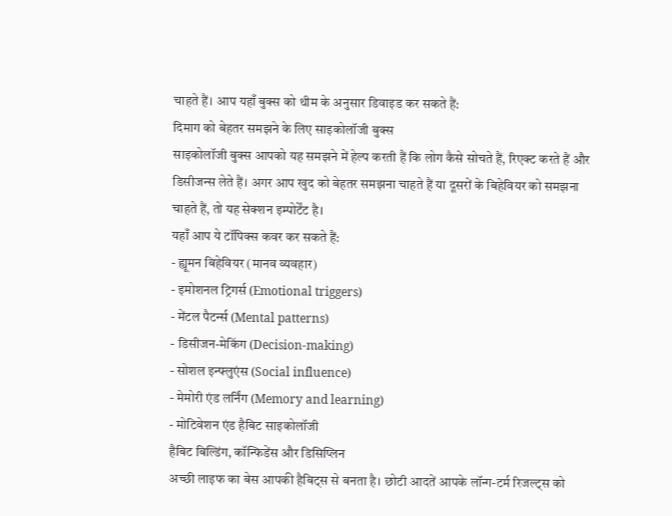चाहते हैं। आप यहाँ बुक्स को थीम के अनुसार डिवाइड कर सकते हैं:
दिमाग को बेहतर समझने के लिए साइकोलॉजी बुक्स
साइकोलॉजी बुक्स आपको यह समझने में हेल्प करती हैं कि लोग कैसे सोचते हैं, रिएक्ट करते हैं और डिसीजन्स लेते हैं। अगर आप खुद को बेहतर समझना चाहते हैं या दूसरों के बिहेवियर को समझना चाहते हैं, तो यह सेक्शन इम्पोर्टेंट है।
यहाँ आप ये टॉपिक्स कवर कर सकते हैं:
- ह्यूमन बिहेवियर (मानव व्यवहार)
- इमोशनल ट्रिगर्स (Emotional triggers)
- मेंटल पैटर्न्स (Mental patterns)
- डिसीजन-मेकिंग (Decision-making)
- सोशल इन्फ्लुएंस (Social influence)
- मेमोरी एंड लर्निंग (Memory and learning)
- मोटिवेशन एंड हैबिट साइकोलॉजी
हैबिट बिल्डिंग, कॉन्फिडेंस और डिसिप्लिन
अच्छी लाइफ का बेस आपकी हैबिट्स से बनता है। छोटी आदतें आपके लॉन्ग-टर्म रिजल्ट्स को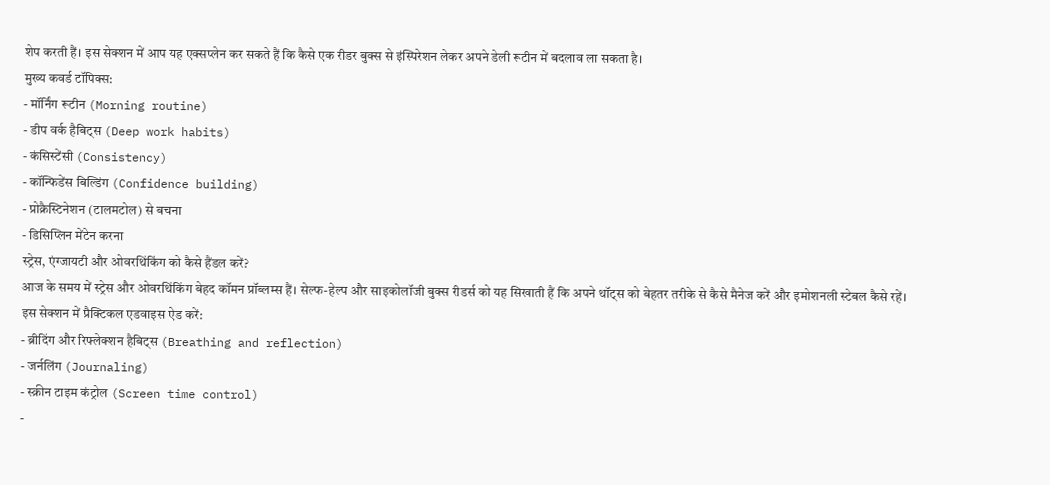शेप करती हैं। इस सेक्शन में आप यह एक्सप्लेन कर सकते हैं कि कैसे एक रीडर बुक्स से इंस्पिरेशन लेकर अपने डेली रूटीन में बदलाव ला सकता है।
मुख्य कवर्ड टॉपिक्स:
- मॉर्निंग रूटीन (Morning routine)
- डीप वर्क हैबिट्स (Deep work habits)
- कंसिस्टेंसी (Consistency)
- कॉन्फिडेंस बिल्डिंग (Confidence building)
- प्रोक्रैस्टिनेशन (टालमटोल) से बचना
- डिसिप्लिन मेंटेन करना
स्ट्रेस, एंग्जायटी और ओवरथिंकिंग को कैसे हैंडल करें?
आज के समय में स्ट्रेस और ओवरथिंकिंग बेहद कॉमन प्रॉब्लम्स हैं। सेल्फ-हेल्प और साइकोलॉजी बुक्स रीडर्स को यह सिखाती हैं कि अपने थॉट्स को बेहतर तरीके से कैसे मैनेज करें और इमोशनली स्टेबल कैसे रहें।
इस सेक्शन में प्रैक्टिकल एडवाइस ऐड करें:
- ब्रीदिंग और रिफ्लेक्शन हैबिट्स (Breathing and reflection)
- जर्नलिंग (Journaling)
- स्क्रीन टाइम कंट्रोल (Screen time control)
-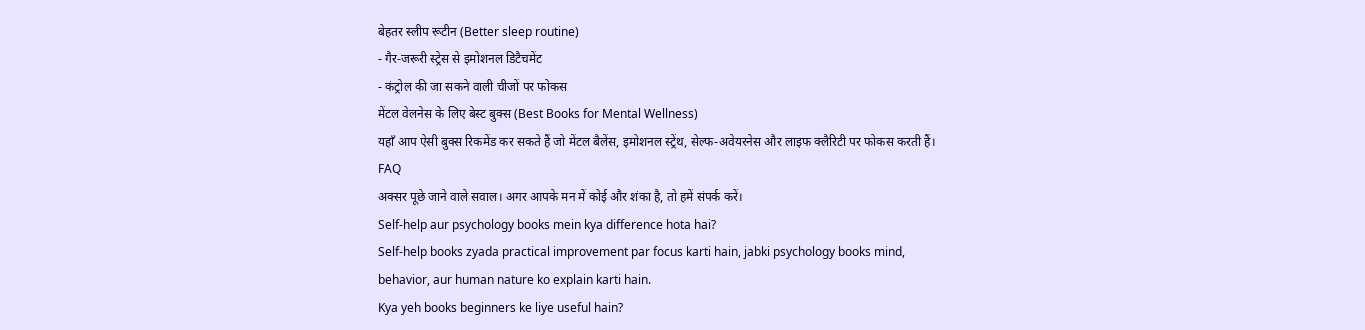बेहतर स्लीप रूटीन (Better sleep routine)
- गैर-जरूरी स्ट्रेस से इमोशनल डिटैचमेंट
- कंट्रोल की जा सकने वाली चीजों पर फोकस
मेंटल वेलनेस के लिए बेस्ट बुक्स (Best Books for Mental Wellness)
यहाँ आप ऐसी बुक्स रिकमेंड कर सकते हैं जो मेंटल बैलेंस, इमोशनल स्ट्रेंथ, सेल्फ-अवेयरनेस और लाइफ क्लैरिटी पर फोकस करती हैं।
FAQ
अक्सर पूछे जाने वाले सवाल। अगर आपके मन में कोई और शंका है, तो हमें संपर्क करें।
Self-help aur psychology books mein kya difference hota hai?
Self-help books zyada practical improvement par focus karti hain, jabki psychology books mind, behavior, aur human nature ko explain karti hain.
Kya yeh books beginners ke liye useful hain?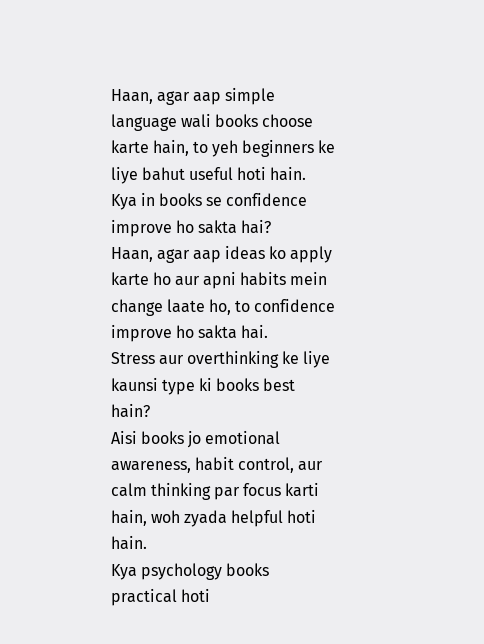Haan, agar aap simple language wali books choose karte hain, to yeh beginners ke liye bahut useful hoti hain.
Kya in books se confidence improve ho sakta hai?
Haan, agar aap ideas ko apply karte ho aur apni habits mein change laate ho, to confidence improve ho sakta hai.
Stress aur overthinking ke liye kaunsi type ki books best hain?
Aisi books jo emotional awareness, habit control, aur calm thinking par focus karti hain, woh zyada helpful hoti hain.
Kya psychology books practical hoti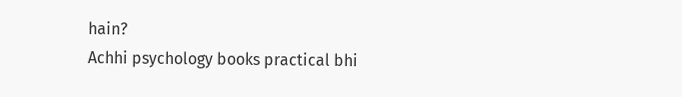hain?
Achhi psychology books practical bhi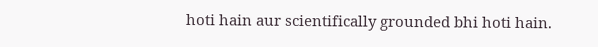hoti hain aur scientifically grounded bhi hoti hain.